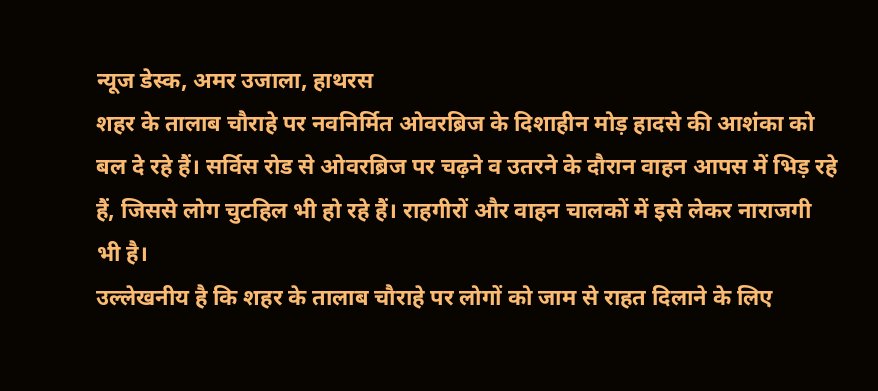न्यूज डेस्क, अमर उजाला, हाथरस
शहर के तालाब चौराहे पर नवनिर्मित ओवरब्रिज के दिशाहीन मोड़ हादसे की आशंका को बल दे रहे हैं। सर्विस रोड से ओवरब्रिज पर चढ़ने व उतरने के दौरान वाहन आपस में भिड़ रहे हैं, जिससे लोग चुटहिल भी हो रहे हैं। राहगीरों और वाहन चालकों में इसे लेकर नाराजगी भी है।
उल्लेखनीय है कि शहर के तालाब चौराहे पर लोगों को जाम से राहत दिलाने के लिए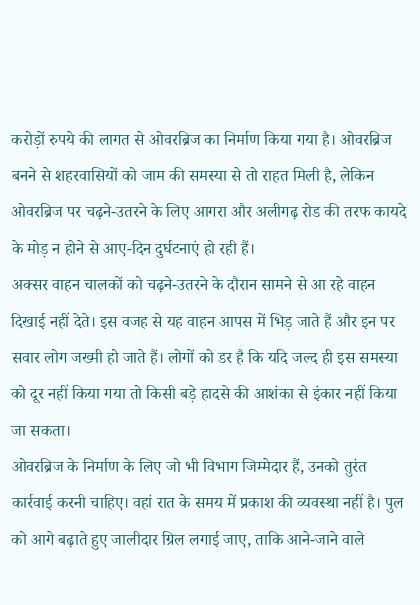करोड़ों रुपये की लागत से ओवरब्रिज का निर्माण किया गया है। ओवरब्रिज बनने से शहरवासियों को जाम की समस्या से तो राहत मिली है, लेकिन ओवरब्रिज पर चढ़ने-उतरने के लिए आगरा और अलीगढ़ रोड की तरफ कायदे के मोड़ न होने से आए-दिन दुर्घटनाएं हो रही हैं।
अक्सर वाहन चालकों को चढ़ने-उतरने के दौरान सामने से आ रहे वाहन दिखाई नहीं देते। इस वजह से यह वाहन आपस में भिड़ जाते हैं और इन पर सवार लोग जख्मी हो जाते हैं। लोगों को डर है कि यदि जल्द ही इस समस्या को दूर नहीं किया गया तो किसी बड़े हादसे की आशंका से इंकार नहीं किया जा सकता।
ओवरब्रिज के निर्माण के लिए जो भी विभाग जिम्मेदार हैं, उनको तुरंत कार्रवाई करनी चाहिए। वहां रात के समय में प्रकाश की व्यवस्था नहीं है। पुल को आगे बढ़ाते हुए जालीदार ग्रिल लगाई जाए, ताकि आने-जाने वाले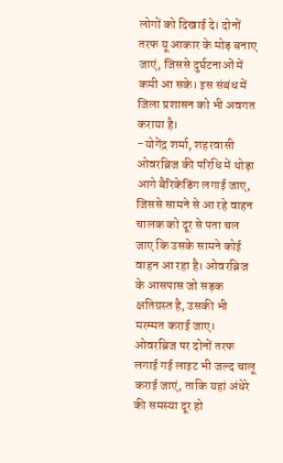लोगों को दिखाई दे। दोनों तरफ यू आकार के मोड़ बनाए जाएं, जिससे दुर्घटनाओं में कमी आ सके। इस संबंध में जिला प्रशासन को भी अवगत कराया है।
-योगेंद्र शर्मा, शहरवासी
ओवरब्रिज की परिधि में थोड़ा आगे बैरिकेडिंग लगाई जाए, जिससे सामने से आ रहे वाहन चालक को दूर से पता चल जाए कि उसके सामने कोई वाहन आ रहा है। ओवरब्रिज के आसपास जो सड़क क्षतिग्रस्त है, उसकी भी मरम्मत कराई जाए। ओवरब्रिज पर दोनों तरफ लगाई गई लाइट भी जल्द चालू कराई जाएं, ताकि यहां अंधेरे की समस्या दूर हो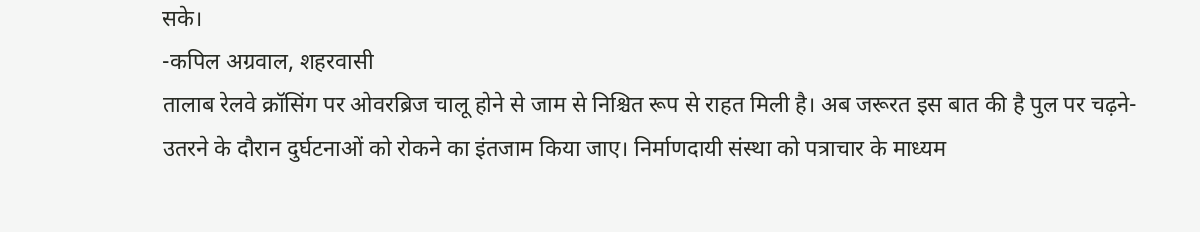सके।
-कपिल अग्रवाल, शहरवासी
तालाब रेलवे क्रॉसिंग पर ओवरब्रिज चालू होने से जाम से निश्चित रूप से राहत मिली है। अब जरूरत इस बात की है पुल पर चढ़ने-उतरने के दौरान दुर्घटनाओं को रोकने का इंतजाम किया जाए। निर्माणदायी संस्था को पत्राचार के माध्यम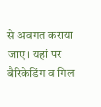से अवगत कराया जाए। यहां पर बैरिकेडिंग व गिल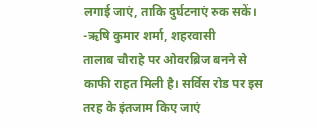लगाई जाएं, ताकि दुर्घटनाएं रुक सकें।
-ऋषि कुमार शर्मा, शहरवासी
तालाब चौराहे पर ओवरब्रिज बनने से काफी राहत मिली है। सर्विस रोड पर इस तरह के इंतजाम किए जाएं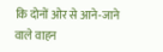कि दोनों ओर से आने-जाने वाले वाहन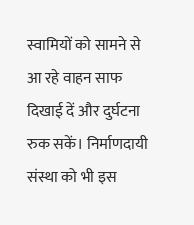स्वामियों को सामने से आ रहे वाहन साफ दिखाई दें और दुर्घटना रुक सकें। निर्माणदायी संस्था को भी इस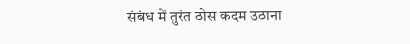संबंध में तुरंत ठोस कदम उठाना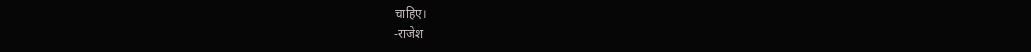चाहिए।
-राजेश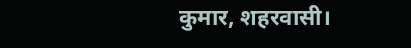कुमार, शहरवासी।